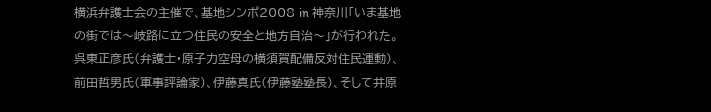横浜弁護士会の主催で、基地シンポ2008 in 神奈川「いま基地の街では〜岐路に立つ住民の安全と地方自治〜」が行われた。
呉東正彦氏(弁護士・原子力空母の横須賀配備反対住民運動)、前田哲男氏(軍事評論家)、伊藤真氏(伊藤塾塾長)、そして井原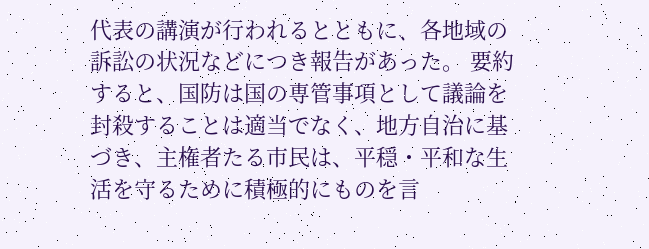代表の講演が行われるとともに、各地域の訴訟の状況などにつき報告があった。 要約すると、国防は国の専管事項として議論を封殺することは適当でなく、地方自治に基づき、主権者たる市民は、平穏・平和な生活を守るために積極的にものを言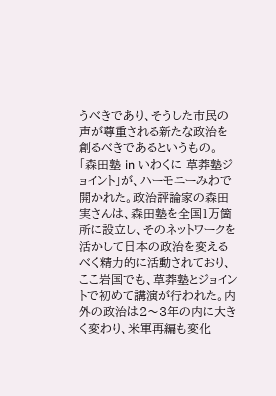うべきであり、そうした市民の声が尊重される新たな政治を創るべきであるというもの。
「森田塾 in いわくに 草莽塾ジョイント」が、ハーモニーみわで開かれた。政治評論家の森田実さんは、森田塾を全国1万箇所に設立し、そのネットワークを活かして日本の政治を変えるべく精力的に活動されており、ここ岩国でも、草莽塾とジョイントで初めて講演が行われた。内外の政治は2〜3年の内に大きく変わり、米軍再編も変化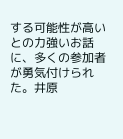する可能性が高いとの力強いお話に、多くの参加者が勇気付けられた。井原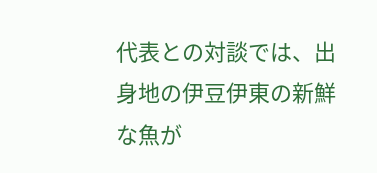代表との対談では、出身地の伊豆伊東の新鮮な魚が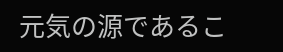元気の源であるこ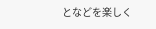となどを楽しく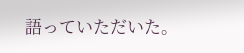語っていただいた。